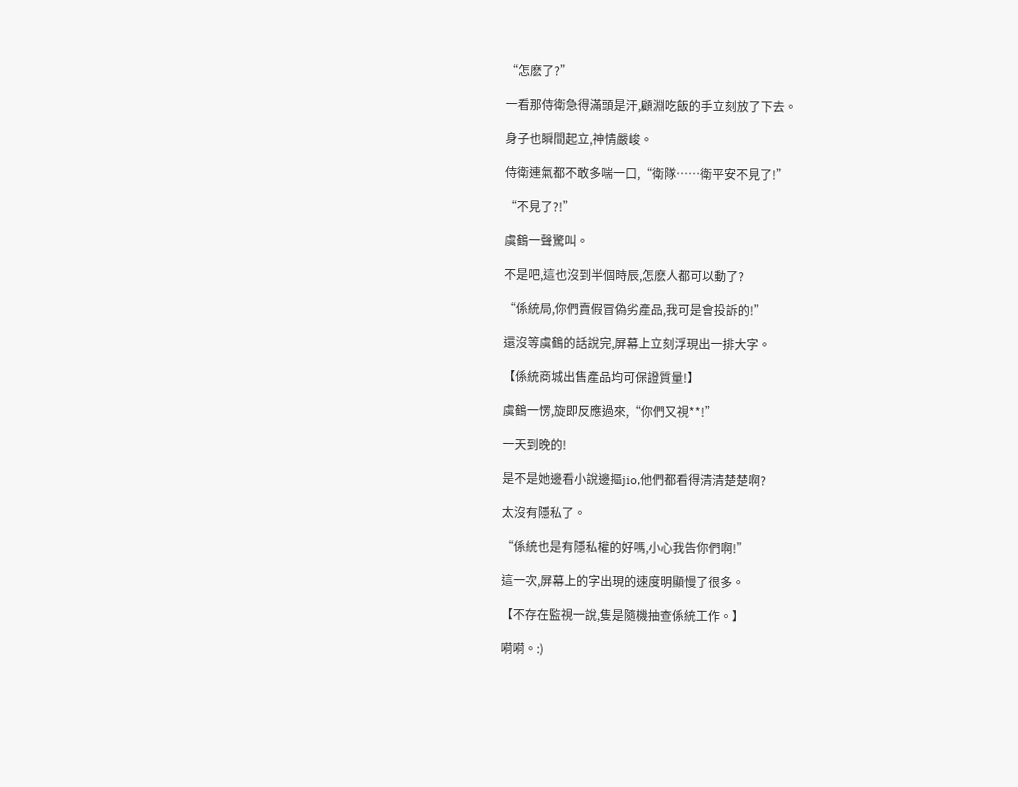“怎麽了?”

一看那侍衛急得滿頭是汗,顧淵吃飯的手立刻放了下去。

身子也瞬間起立,神情嚴峻。

侍衛連氣都不敢多喘一口,“衛隊……衛平安不見了!”

“不見了?!”

虞鶴一聲驚叫。

不是吧,這也沒到半個時辰,怎麽人都可以動了?

“係統局,你們賣假冒偽劣產品,我可是會投訴的!”

還沒等虞鶴的話說完,屏幕上立刻浮現出一排大字。

【係統商城出售產品均可保證質量!】

虞鶴一愣,旋即反應過來,“你們又視**!”

一天到晚的!

是不是她邊看小說邊摳jio,他們都看得清清楚楚啊?

太沒有隱私了。

“係統也是有隱私權的好嗎,小心我告你們啊!”

這一次,屏幕上的字出現的速度明顯慢了很多。

【不存在監視一說,隻是隨機抽查係統工作。】

嗬嗬。:)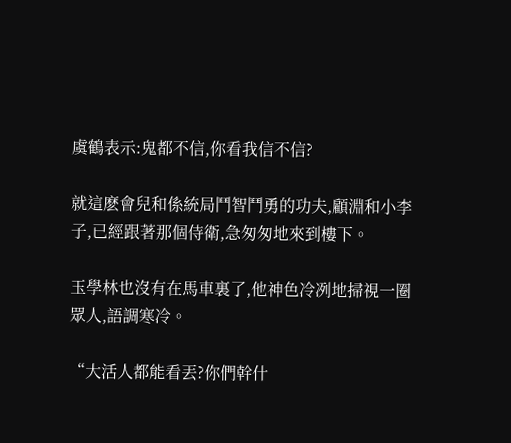虞鶴表示:鬼都不信,你看我信不信?

就這麽會兒和係統局鬥智鬥勇的功夫,顧淵和小李子,已經跟著那個侍衛,急匆匆地來到樓下。

玉學林也沒有在馬車裏了,他神色冷冽地掃視一圈眾人,語調寒冷。

“大活人都能看丟?你們幹什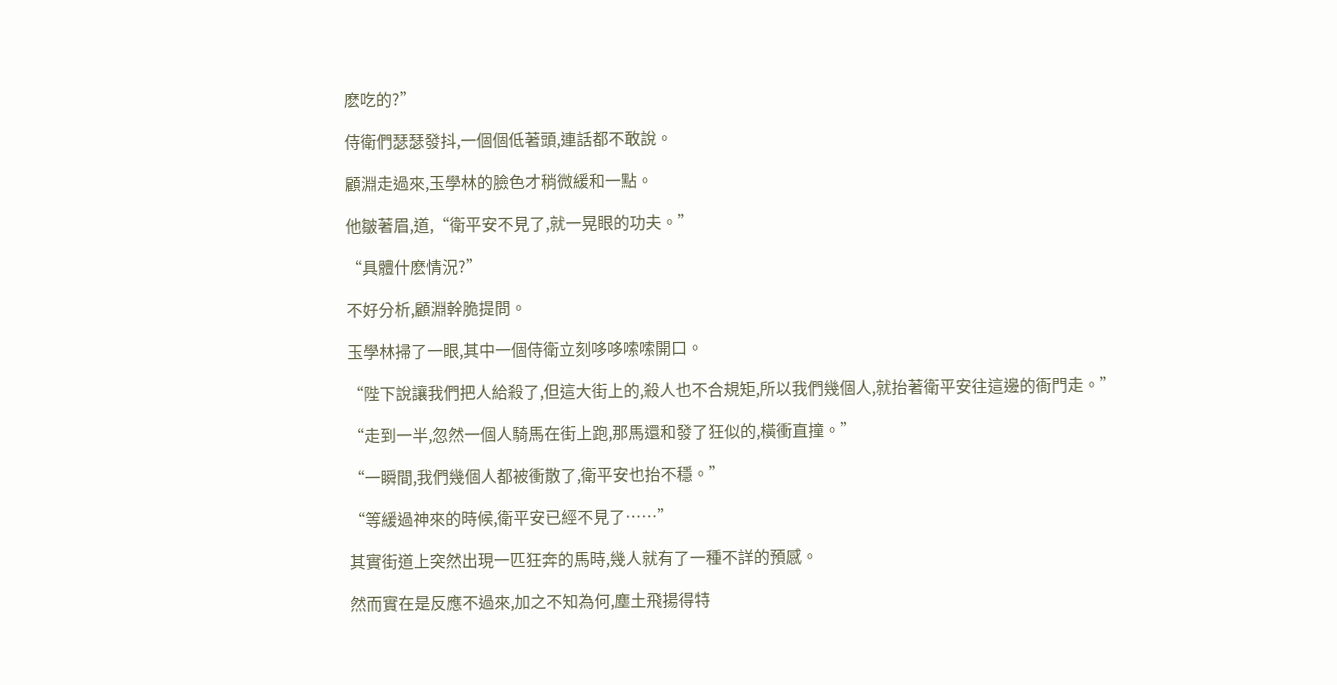麽吃的?”

侍衛們瑟瑟發抖,一個個低著頭,連話都不敢說。

顧淵走過來,玉學林的臉色才稍微緩和一點。

他皺著眉,道,“衛平安不見了,就一晃眼的功夫。”

“具體什麽情況?”

不好分析,顧淵幹脆提問。

玉學林掃了一眼,其中一個侍衛立刻哆哆嗦嗦開口。

“陛下說讓我們把人給殺了,但這大街上的,殺人也不合規矩,所以我們幾個人,就抬著衛平安往這邊的衙門走。”

“走到一半,忽然一個人騎馬在街上跑,那馬還和發了狂似的,橫衝直撞。”

“一瞬間,我們幾個人都被衝散了,衛平安也抬不穩。”

“等緩過神來的時候,衛平安已經不見了……”

其實街道上突然出現一匹狂奔的馬時,幾人就有了一種不詳的預感。

然而實在是反應不過來,加之不知為何,塵土飛揚得特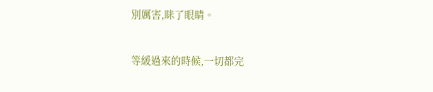別厲害,眯了眼睛。

等緩過來的時候,一切都完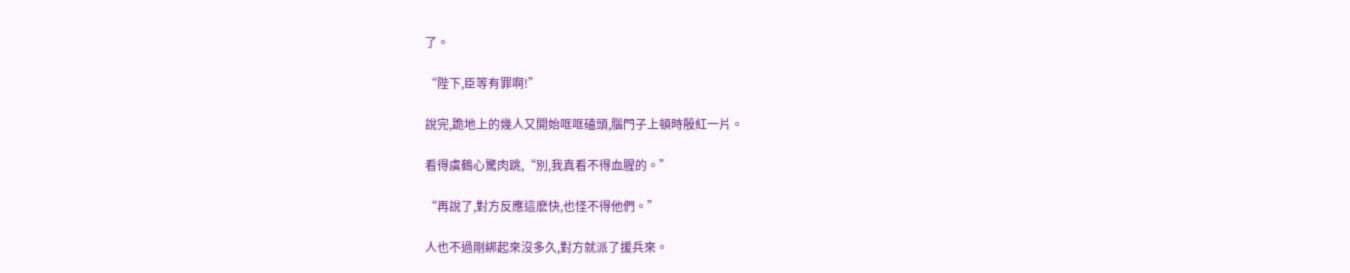了。

“陛下,臣等有罪啊!”

說完,跪地上的幾人又開始哐哐磕頭,腦門子上頓時殷紅一片。

看得虞鶴心驚肉跳,“別,我真看不得血腥的。”

“再說了,對方反應這麽快,也怪不得他們。”

人也不過剛綁起來沒多久,對方就派了援兵來。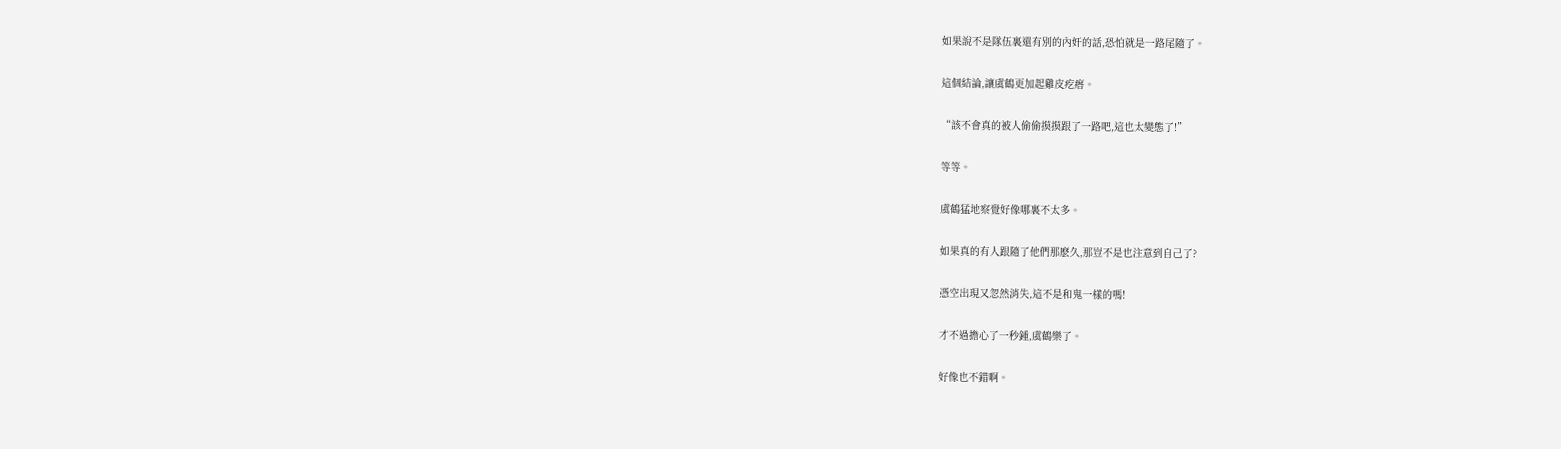如果說不是隊伍裏還有別的內奸的話,恐怕就是一路尾隨了。

這個結論,讓虞鶴更加起雞皮疙瘩。

“該不會真的被人偷偷摸摸跟了一路吧,這也太變態了!”

等等。

虞鶴猛地察覺好像哪裏不太多。

如果真的有人跟隨了他們那麽久,那豈不是也注意到自己了?

憑空出現又忽然消失,這不是和鬼一樣的嗎!

才不過擔心了一秒鍾,虞鶴樂了。

好像也不錯啊。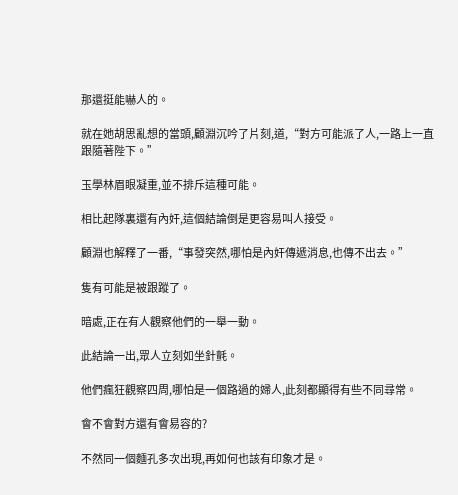那還挺能嚇人的。

就在她胡思亂想的當頭,顧淵沉吟了片刻,道,“對方可能派了人,一路上一直跟隨著陛下。”

玉學林眉眼凝重,並不排斥這種可能。

相比起隊裏還有內奸,這個結論倒是更容易叫人接受。

顧淵也解釋了一番,“事發突然,哪怕是內奸傳遞消息,也傳不出去。”

隻有可能是被跟蹤了。

暗處,正在有人觀察他們的一舉一動。

此結論一出,眾人立刻如坐針氈。

他們瘋狂觀察四周,哪怕是一個路過的婦人,此刻都顯得有些不同尋常。

會不會對方還有會易容的?

不然同一個麵孔多次出現,再如何也該有印象才是。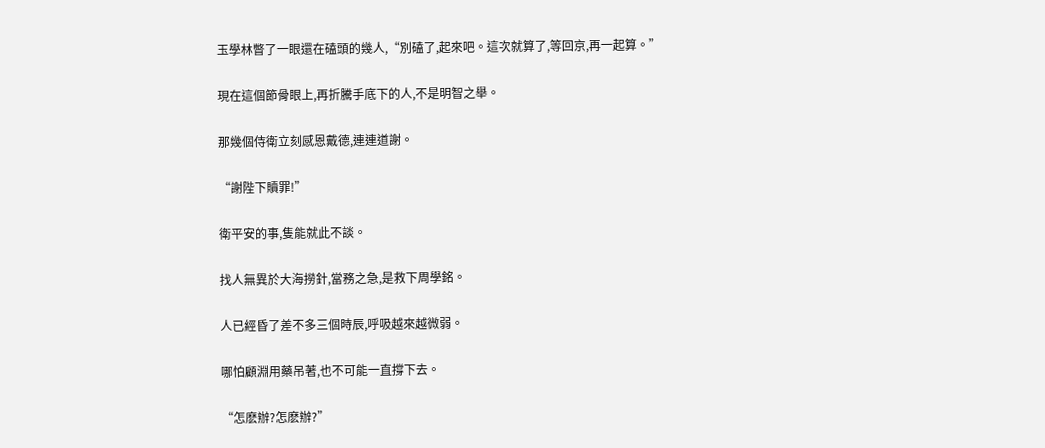玉學林瞥了一眼還在磕頭的幾人,“別磕了,起來吧。這次就算了,等回京,再一起算。”

現在這個節骨眼上,再折騰手底下的人,不是明智之舉。

那幾個侍衛立刻感恩戴德,連連道謝。

“謝陛下贖罪!”

衛平安的事,隻能就此不談。

找人無異於大海撈針,當務之急,是救下周學銘。

人已經昏了差不多三個時辰,呼吸越來越微弱。

哪怕顧淵用藥吊著,也不可能一直撐下去。

“怎麽辦?怎麽辦?”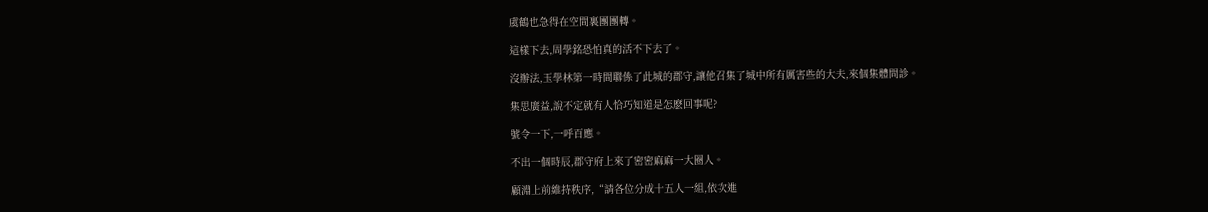虞鶴也急得在空間裏團團轉。

這樣下去,周學銘恐怕真的活不下去了。

沒辦法,玉學林第一時間聯係了此城的郡守,讓他召集了城中所有厲害些的大夫,來個集體問診。

集思廣益,說不定就有人恰巧知道是怎麽回事呢?

號令一下,一呼百應。

不出一個時辰,郡守府上來了密密麻麻一大圈人。

顧淵上前維持秩序,“請各位分成十五人一組,依次進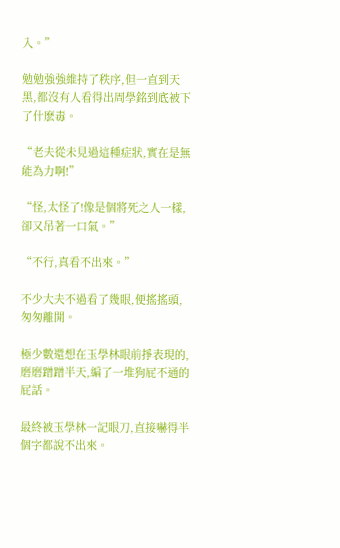入。”

勉勉強強維持了秩序,但一直到天黑,都沒有人看得出周學銘到底被下了什麽毒。

“老夫從未見過這種症狀,實在是無能為力啊!”

“怪,太怪了!像是個將死之人一樣,卻又吊著一口氣。”

“不行,真看不出來。”

不少大夫不過看了幾眼,便搖搖頭,匆匆離開。

極少數還想在玉學林眼前掙表現的,磨磨蹭蹭半天,編了一堆狗屁不通的屁話。

最終被玉學林一記眼刀,直接嚇得半個字都說不出來。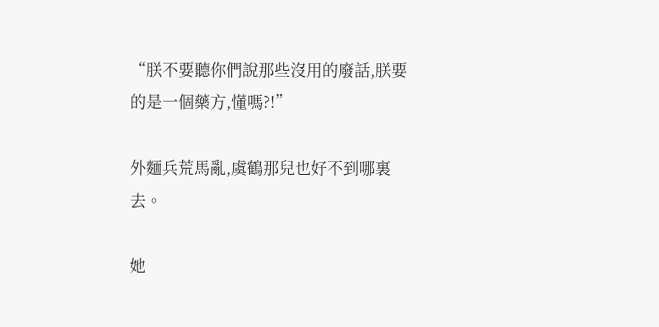“朕不要聽你們說那些沒用的廢話,朕要的是一個藥方,懂嗎?!”

外麵兵荒馬亂,虞鶴那兒也好不到哪裏去。

她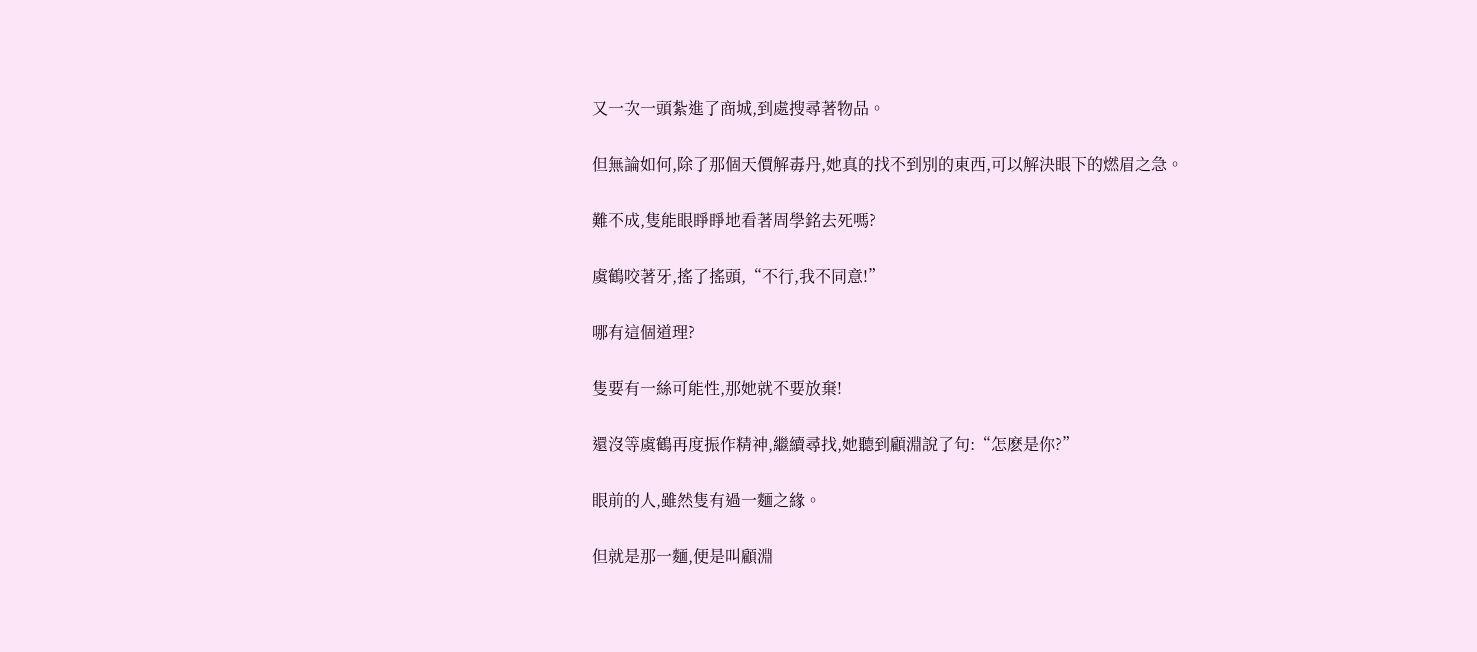又一次一頭紮進了商城,到處搜尋著物品。

但無論如何,除了那個天價解毒丹,她真的找不到別的東西,可以解決眼下的燃眉之急。

難不成,隻能眼睜睜地看著周學銘去死嗎?

虞鶴咬著牙,搖了搖頭,“不行,我不同意!”

哪有這個道理?

隻要有一絲可能性,那她就不要放棄!

還沒等虞鶴再度振作精神,繼續尋找,她聽到顧淵說了句:“怎麽是你?”

眼前的人,雖然隻有過一麵之緣。

但就是那一麵,便是叫顧淵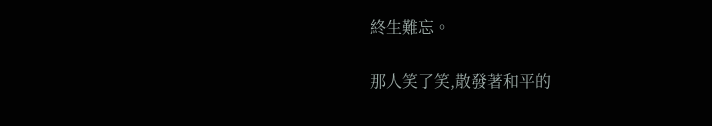終生難忘。

那人笑了笑,散發著和平的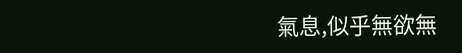氣息,似乎無欲無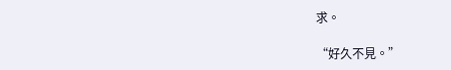求。

“好久不見。”